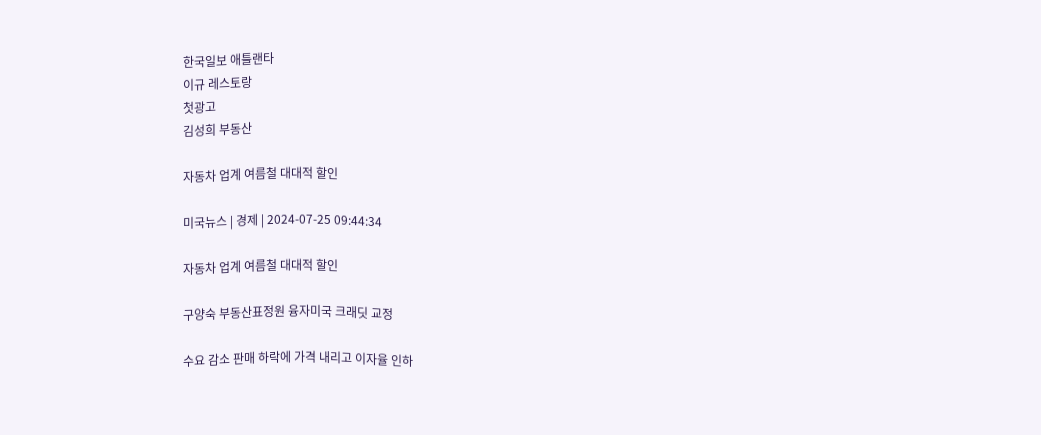한국일보 애틀랜타
이규 레스토랑
첫광고
김성희 부동산

자동차 업계 여름철 대대적 할인

미국뉴스 | 경제 | 2024-07-25 09:44:34

자동차 업계 여름철 대대적 할인

구양숙 부동산표정원 융자미국 크래딧 교정

수요 감소 판매 하락에 가격 내리고 이자율 인하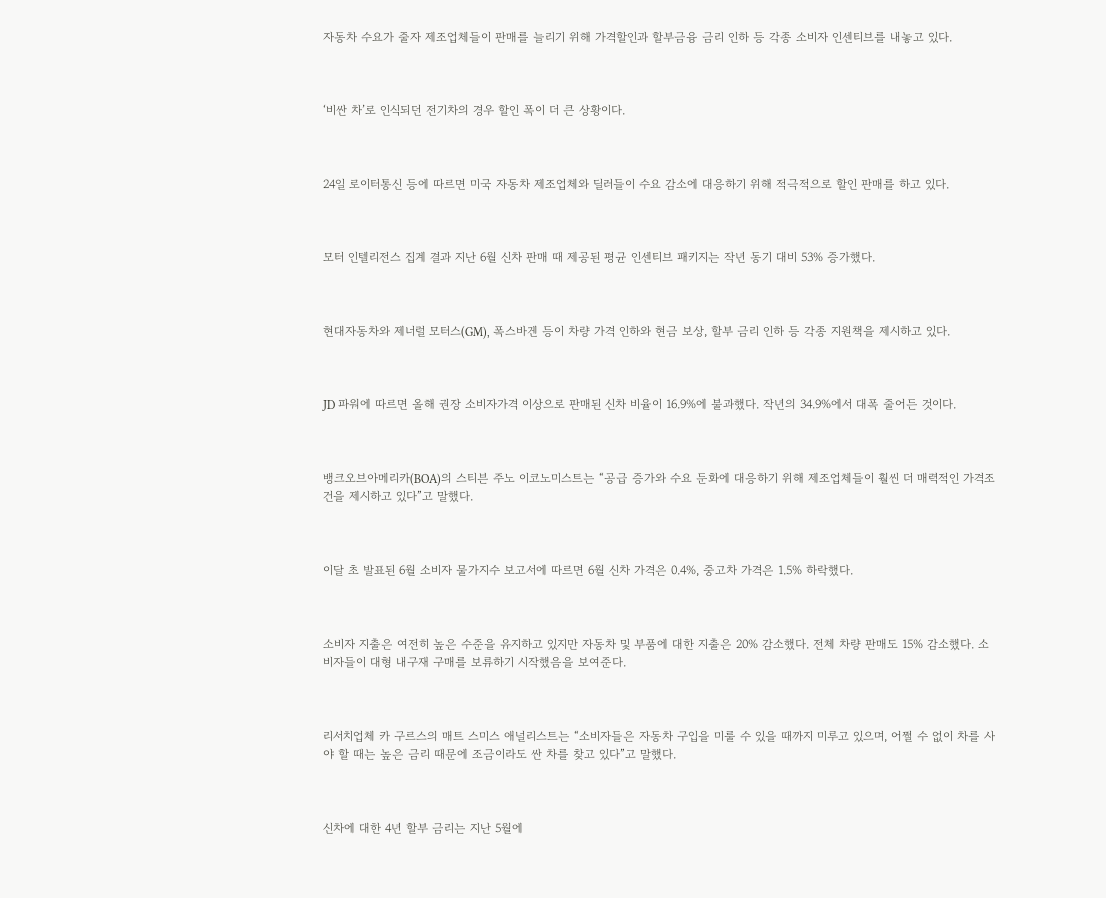자동차 수요가 줄자 제조업체들이 판매를 늘리기 위해 가격할인과 할부금융 금리 인하 등 각종 소비자 인센티브를 내놓고 있다.



‘비싼 차’로 인식되던 전기차의 경우 할인 폭이 더 큰 상황이다.



24일 로이터통신 등에 따르면 미국 자동차 제조업체와 딜러들이 수요 감소에 대응하기 위해 적극적으로 할인 판매를 하고 있다.



모터 인텔리전스 집계 결과 지난 6월 신차 판매 때 제공된 평균 인센티브 패키지는 작년 동기 대비 53% 증가했다.



현대자동차와 제너럴 모터스(GM), 폭스바겐 등이 차량 가격 인하와 현금 보상, 할부 금리 인하 등 각종 지원책을 제시하고 있다.



JD 파워에 따르면 올해 권장 소비자가격 이상으로 판매된 신차 비율이 16.9%에 불과했다. 작년의 34.9%에서 대폭 줄어든 것이다.



뱅크오브아메리카(BOA)의 스티븐 주노 이코노미스트는 “공급 증가와 수요 둔화에 대응하기 위해 제조업체들이 훨씬 더 매력적인 가격조건을 제시하고 있다”고 말했다.



이달 초 발표된 6월 소비자 물가지수 보고서에 따르면 6월 신차 가격은 0.4%, 중고차 가격은 1.5% 하락했다.



소비자 지출은 여전히 높은 수준을 유지하고 있지만 자동차 및 부품에 대한 지출은 20% 감소했다. 전체 차량 판매도 15% 감소했다. 소비자들이 대형 내구재 구매를 보류하기 시작했음을 보여준다.



리서치업체 카 구르스의 매트 스미스 애널리스트는 “소비자들은 자동차 구입을 미룰 수 있을 때까지 미루고 있으며, 어쩔 수 없이 차를 사야 할 때는 높은 금리 때문에 조금이라도 싼 차를 찾고 있다”고 말했다.



신차에 대한 4년 할부 금리는 지난 5월에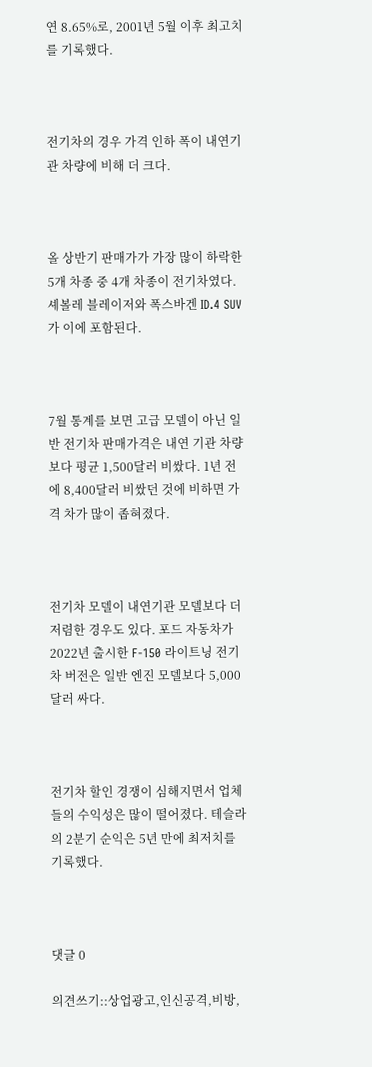연 8.65%로, 2001년 5월 이후 최고치를 기록했다.



전기차의 경우 가격 인하 폭이 내연기관 차량에 비해 더 크다.



올 상반기 판매가가 가장 많이 하락한 5개 차종 중 4개 차종이 전기차였다. 셰볼레 블레이저와 폭스바겐 ID.4 SUV가 이에 포함된다.



7월 통계를 보면 고급 모델이 아닌 일반 전기차 판매가격은 내연 기관 차량보다 평균 1,500달러 비쌌다. 1년 전에 8,400달러 비쌌던 것에 비하면 가격 차가 많이 좁혀졌다.



전기차 모델이 내연기관 모델보다 더 저렴한 경우도 있다. 포드 자동차가 2022년 출시한 F-150 라이트닝 전기차 버전은 일반 엔진 모델보다 5,000달러 싸다.



전기차 할인 경쟁이 심해지면서 업체들의 수익성은 많이 떨어졌다. 테슬라의 2분기 순익은 5년 만에 최저치를 기록했다.



댓글 0

의견쓰기::상업광고,인신공격,비방,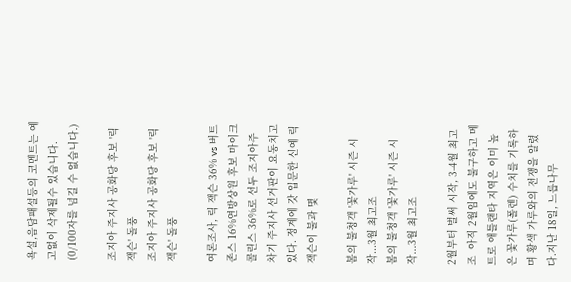욕설,음담패설등의 코멘트는 예고없이 삭제될수 있습니다. (0/100자를 넘길 수 없습니다.)

조지아 주지사 공화당 후보 '릭 잭슨' 돌풍
조지아 주지사 공화당 후보 '릭 잭슨' 돌풍

여론조사, 릭 잭슨 36% vs 버트 존스 16%연방상원 후보 마이크 콜린스 36%로 선두 조지아주 차기 주지사 선거판이 요동치고 있다. 정계에 갓 입문한 신예 릭 잭슨이 불과 몇

봄의 불청객 '꽃가루' 시즌 시작...3월 최고조
봄의 불청객 '꽃가루' 시즌 시작...3월 최고조

2월부터 벌써 시작, 3-4월 최고조  아직 2월임에도 불구하고 메트로 애틀랜타 지역은 이미 높은 꽃가루(폴렌) 수치를 기록하며 황색 가루와의 전쟁을 알렸다.지난 18일, 느릅나무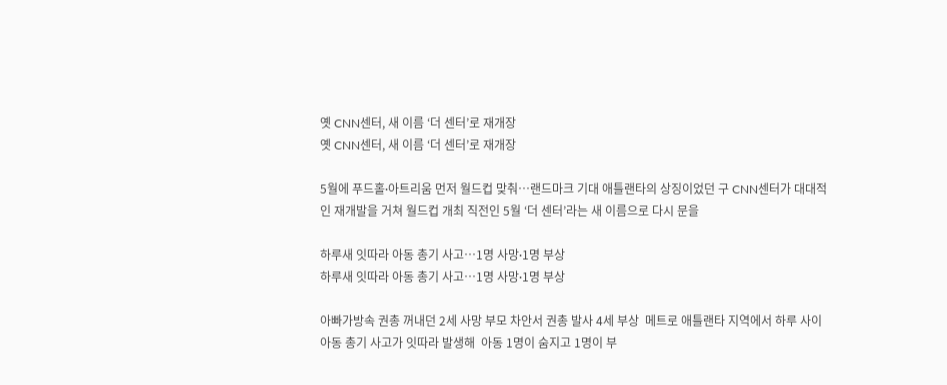옛 CNN센터, 새 이름 ‘더 센터’로 재개장
옛 CNN센터, 새 이름 ‘더 센터’로 재개장

5월에 푸드홀∙아트리움 먼저 월드컵 맞춰…랜드마크 기대 애틀랜타의 상징이었던 구 CNN센터가 대대적인 재개발을 거쳐 월드컵 개최 직전인 5월 ‘더 센터’라는 새 이름으로 다시 문을

하루새 잇따라 아동 총기 사고…1명 사망∙1명 부상
하루새 잇따라 아동 총기 사고…1명 사망∙1명 부상

아빠가방속 권총 꺼내던 2세 사망 부모 차안서 권총 발사 4세 부상  메트로 애틀랜타 지역에서 하루 사이 아동 총기 사고가 잇따라 발생해  아동 1명이 숨지고 1명이 부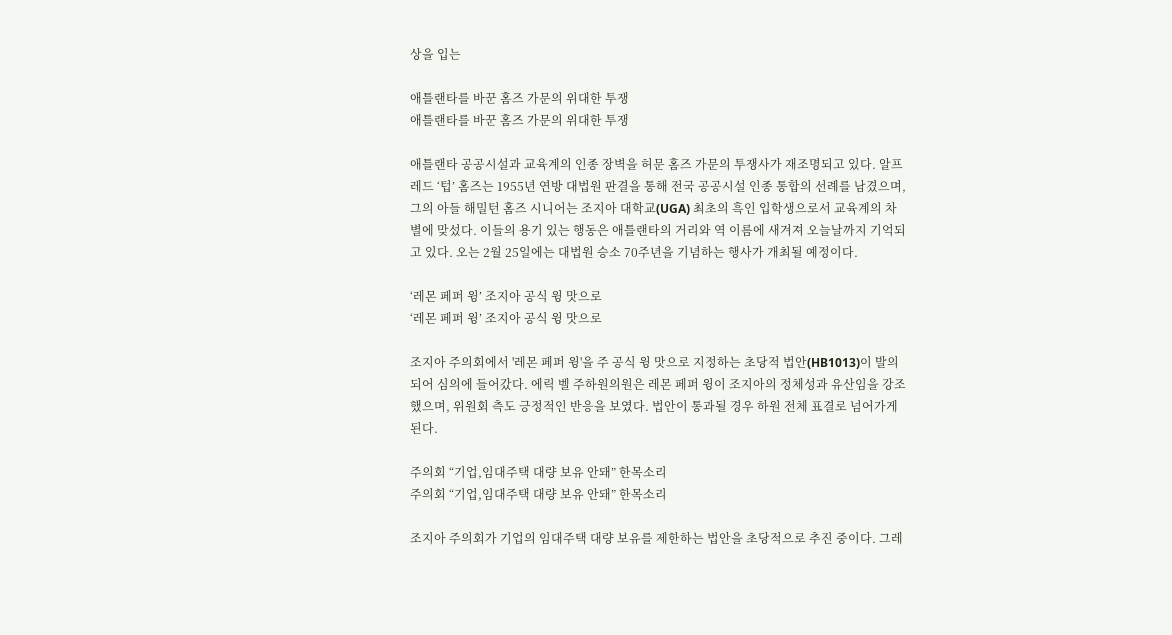상을 입는

애틀랜타를 바꾼 홈즈 가문의 위대한 투쟁
애틀랜타를 바꾼 홈즈 가문의 위대한 투쟁

애틀랜타 공공시설과 교육계의 인종 장벽을 허문 홈즈 가문의 투쟁사가 재조명되고 있다. 알프레드 ‘텁’ 홈즈는 1955년 연방 대법원 판결을 통해 전국 공공시설 인종 통합의 선례를 남겼으며, 그의 아들 해밀턴 홈즈 시니어는 조지아 대학교(UGA) 최초의 흑인 입학생으로서 교육계의 차별에 맞섰다. 이들의 용기 있는 행동은 애틀랜타의 거리와 역 이름에 새겨져 오늘날까지 기억되고 있다. 오는 2월 25일에는 대법원 승소 70주년을 기념하는 행사가 개최될 예정이다.

‘레몬 페퍼 윙’ 조지아 공식 윙 맛으로
‘레몬 페퍼 윙’ 조지아 공식 윙 맛으로

조지아 주의회에서 '레몬 페퍼 윙'을 주 공식 윙 맛으로 지정하는 초당적 법안(HB1013)이 발의되어 심의에 들어갔다. 에릭 벨 주하원의원은 레몬 페퍼 윙이 조지아의 정체성과 유산임을 강조했으며, 위원회 측도 긍정적인 반응을 보였다. 법안이 통과될 경우 하원 전체 표결로 넘어가게 된다.

주의회 “기업,임대주택 대량 보유 안돼” 한목소리
주의회 “기업,임대주택 대량 보유 안돼” 한목소리

조지아 주의회가 기업의 임대주택 대량 보유를 제한하는 법안을 초당적으로 추진 중이다. 그레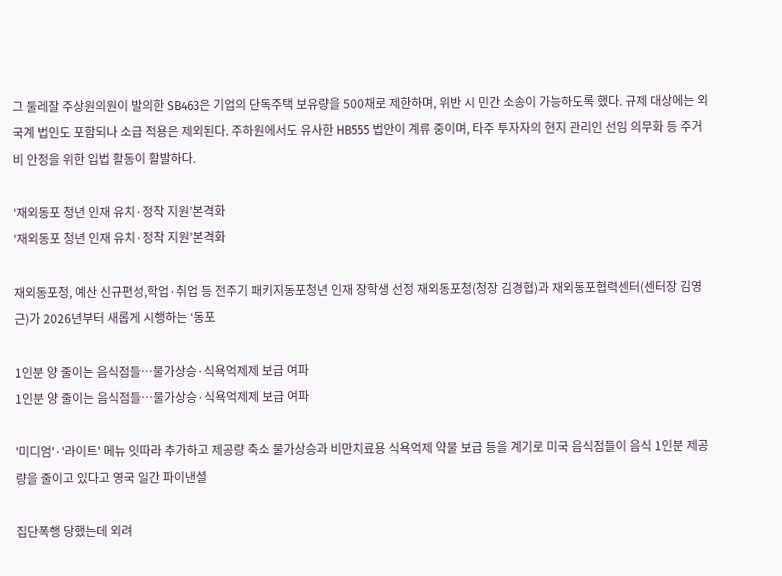그 둘레잘 주상원의원이 발의한 SB463은 기업의 단독주택 보유량을 500채로 제한하며, 위반 시 민간 소송이 가능하도록 했다. 규제 대상에는 외국계 법인도 포함되나 소급 적용은 제외된다. 주하원에서도 유사한 HB555 법안이 계류 중이며, 타주 투자자의 현지 관리인 선임 의무화 등 주거비 안정을 위한 입법 활동이 활발하다.

‘재외동포 청년 인재 유치·정착 지원’본격화
‘재외동포 청년 인재 유치·정착 지원’본격화

재외동포청, 예산 신규편성,학업·취업 등 전주기 패키지동포청년 인재 장학생 선정 재외동포청(청장 김경협)과 재외동포협력센터(센터장 김영근)가 2026년부터 새롭게 시행하는 ‘동포

1인분 양 줄이는 음식점들…물가상승·식욕억제제 보급 여파
1인분 양 줄이는 음식점들…물가상승·식욕억제제 보급 여파

'미디엄'·'라이트' 메뉴 잇따라 추가하고 제공량 축소 물가상승과 비만치료용 식욕억제 약물 보급 등을 계기로 미국 음식점들이 음식 1인분 제공량을 줄이고 있다고 영국 일간 파이낸셜

집단폭행 당했는데 외려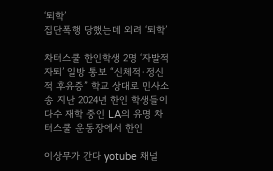‘퇴학’
집단폭행 당했는데 외려 ‘퇴학’

차터스쿨 한인학생 2명 ‘자발적 자퇴’ 일방 통보 “신체적·정신적 후유증” 학교 상대로 민사소송 지난 2024년 한인 학생들이 다수 재학 중인 LA의 유명 차터스쿨 운동장에서 한인

이상무가 간다 yotube 채널